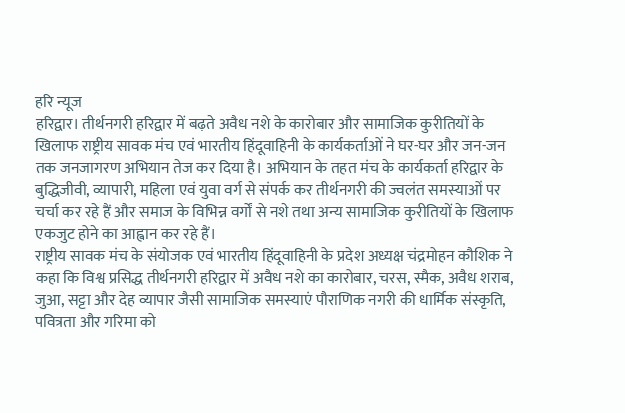हरि न्यूज
हरिद्वार। तीर्थनगरी हरिद्वार में बढ़ते अवैध नशे के कारोबार और सामाजिक कुरीतियों के खिलाफ राष्ट्रीय सावक मंच एवं भारतीय हिंदूवाहिनी के कार्यकर्ताओं ने घर-घर और जन-जन तक जनजागरण अभियान तेज कर दिया है। अभियान के तहत मंच के कार्यकर्ता हरिद्वार के बुद्धिजीवी, व्यापारी, महिला एवं युवा वर्ग से संपर्क कर तीर्थनगरी की ज्वलंत समस्याओं पर चर्चा कर रहे हैं और समाज के विभिन्न वर्गों से नशे तथा अन्य सामाजिक कुरीतियों के खिलाफ एकजुट होने का आह्वान कर रहे हैं।
राष्ट्रीय सावक मंच के संयोजक एवं भारतीय हिंदूवाहिनी के प्रदेश अध्यक्ष चंद्रमोहन कौशिक ने कहा कि विश्व प्रसिद्ध तीर्थनगरी हरिद्वार में अवैध नशे का कारोबार, चरस, स्मैक, अवैध शराब, जुआ, सट्टा और देह व्यापार जैसी सामाजिक समस्याएं पौराणिक नगरी की धार्मिक संस्कृति, पवित्रता और गरिमा को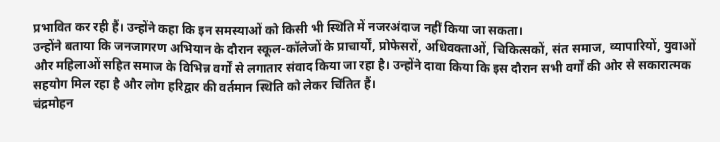प्रभावित कर रही हैं। उन्होंने कहा कि इन समस्याओं को किसी भी स्थिति में नजरअंदाज नहीं किया जा सकता।
उन्होंने बताया कि जनजागरण अभियान के दौरान स्कूल-कॉलेजों के प्राचार्यों, प्रोफेसरों, अधिवक्ताओं, चिकित्सकों, संत समाज, व्यापारियों, युवाओं और महिलाओं सहित समाज के विभिन्न वर्गों से लगातार संवाद किया जा रहा है। उन्होंने दावा किया कि इस दौरान सभी वर्गों की ओर से सकारात्मक सहयोग मिल रहा है और लोग हरिद्वार की वर्तमान स्थिति को लेकर चिंतित हैं।
चंद्रमोहन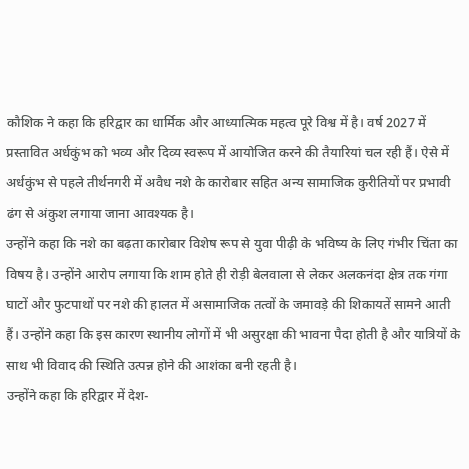कौशिक ने कहा कि हरिद्वार का धार्मिक और आध्यात्मिक महत्व पूरे विश्व में है। वर्ष 2027 में प्रस्तावित अर्धकुंभ को भव्य और दिव्य स्वरूप में आयोजित करने की तैयारियां चल रही हैं। ऐसे में अर्धकुंभ से पहले तीर्थनगरी में अवैध नशे के कारोबार सहित अन्य सामाजिक कुरीतियों पर प्रभावी ढंग से अंकुश लगाया जाना आवश्यक है।
उन्होंने कहा कि नशे का बढ़ता कारोबार विशेष रूप से युवा पीढ़ी के भविष्य के लिए गंभीर चिंता का विषय है। उन्होंने आरोप लगाया कि शाम होते ही रोड़ी बेलवाला से लेकर अलकनंदा क्षेत्र तक गंगा घाटों और फुटपाथों पर नशे की हालत में असामाजिक तत्वों के जमावड़े की शिकायतें सामने आती हैं। उन्होंने कहा कि इस कारण स्थानीय लोगों में भी असुरक्षा की भावना पैदा होती है और यात्रियों के साथ भी विवाद की स्थिति उत्पन्न होने की आशंका बनी रहती है।
उन्होंने कहा कि हरिद्वार में देश-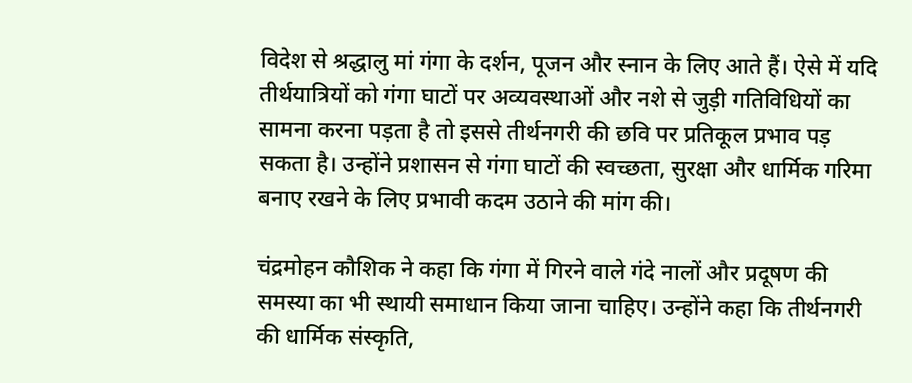विदेश से श्रद्धालु मां गंगा के दर्शन, पूजन और स्नान के लिए आते हैं। ऐसे में यदि तीर्थयात्रियों को गंगा घाटों पर अव्यवस्थाओं और नशे से जुड़ी गतिविधियों का सामना करना पड़ता है तो इससे तीर्थनगरी की छवि पर प्रतिकूल प्रभाव पड़ सकता है। उन्होंने प्रशासन से गंगा घाटों की स्वच्छता, सुरक्षा और धार्मिक गरिमा बनाए रखने के लिए प्रभावी कदम उठाने की मांग की।

चंद्रमोहन कौशिक ने कहा कि गंगा में गिरने वाले गंदे नालों और प्रदूषण की समस्या का भी स्थायी समाधान किया जाना चाहिए। उन्होंने कहा कि तीर्थनगरी की धार्मिक संस्कृति,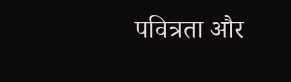पवित्रता और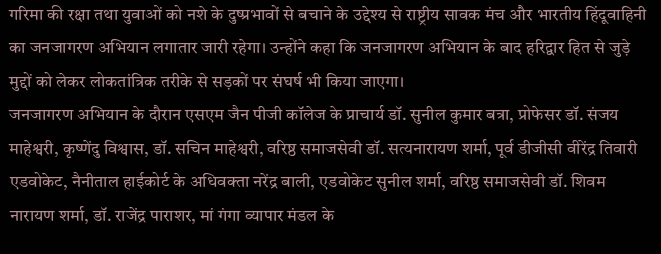गरिमा की रक्षा तथा युवाओं को नशे के दुष्प्रभावों से बचाने के उद्देश्य से राष्ट्रीय सावक मंच और भारतीय हिंदूवाहिनी का जनजागरण अभियान लगातार जारी रहेगा। उन्होंने कहा कि जनजागरण अभियान के बाद हरिद्वार हित से जुड़े मुद्दों को लेकर लोकतांत्रिक तरीके से सड़कों पर संघर्ष भी किया जाएगा।
जनजागरण अभियान के दौरान एसएम जैन पीजी कॉलेज के प्राचार्य डॉ. सुनील कुमार बत्रा, प्रोफेसर डॉ. संजय माहेश्वरी, कृष्णेंदु विश्वास, डॉ. सचिन माहेश्वरी, वरिष्ठ समाजसेवी डॉ. सत्यनारायण शर्मा, पूर्व डीजीसी वीरेंद्र तिवारी एडवोकेट, नैनीताल हाईकोर्ट के अधिवक्ता नरेंद्र बाली, एडवोकेट सुनील शर्मा, वरिष्ठ समाजसेवी डॉ. शिवम नारायण शर्मा, डॉ. राजेंद्र पाराशर, मां गंगा व्यापार मंडल के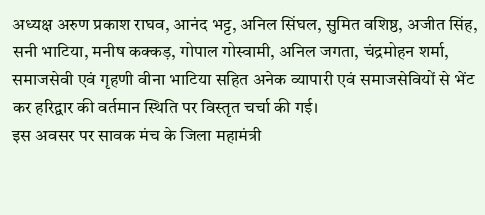अध्यक्ष अरुण प्रकाश राघव, आनंद भट्ट, अनिल सिंघल, सुमित वशिष्ठ, अजीत सिंह, सनी भाटिया, मनीष कक्कड़, गोपाल गोस्वामी, अनिल जगता, चंद्रमोहन शर्मा, समाजसेवी एवं गृहणी वीना भाटिया सहित अनेक व्यापारी एवं समाजसेवियों से भेंट कर हरिद्वार की वर्तमान स्थिति पर विस्तृत चर्चा की गई।
इस अवसर पर सावक मंच के जिला महामंत्री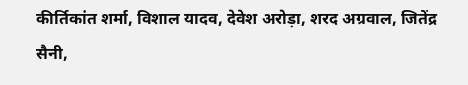कीर्तिकांत शर्मा, विशाल यादव, देवेश अरोड़ा, शरद अग्रवाल, जितेंद्र सैनी,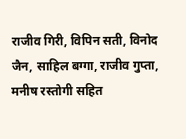राजीव गिरी, विपिन सती, विनोद जैन, साहिल बग्गा, राजीव गुप्ता, मनीष रस्तोगी सहित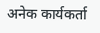अनेक कार्यकर्ता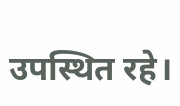उपस्थित रहे।